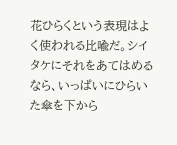花ひらくという表現はよく使われる比喩だ。シイタケにそれをあてはめるなら、いっぱいにひらいた傘を下から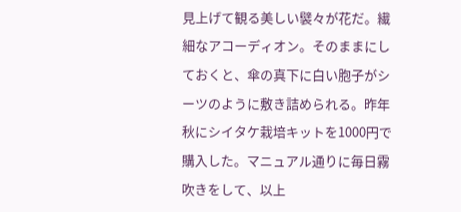見上げて観る美しい襞々が花だ。繊細なアコーディオン。そのままにしておくと、傘の真下に白い胞子がシーツのように敷き詰められる。昨年秋にシイタケ栽培キットを1000円で購入した。マニュアル通りに毎日霧吹きをして、以上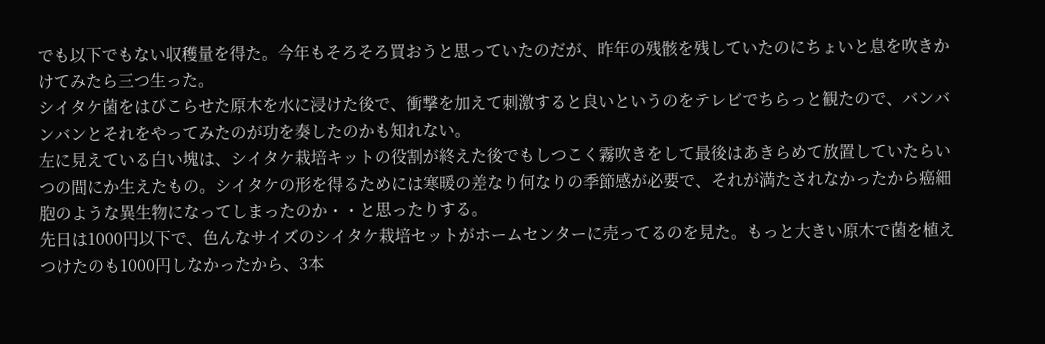でも以下でもない収穫量を得た。今年もそろそろ買おうと思っていたのだが、昨年の残骸を残していたのにちょいと息を吹きかけてみたら三つ生った。
シイタケ菌をはびこらせた原木を水に浸けた後で、衝撃を加えて刺激すると良いというのをテレビでちらっと観たので、バンバンバンとそれをやってみたのが功を奏したのかも知れない。
左に見えている白い塊は、シイタケ栽培キットの役割が終えた後でもしつこく霧吹きをして最後はあきらめて放置していたらいつの間にか生えたもの。シイタケの形を得るためには寒暖の差なり何なりの季節感が必要で、それが満たされなかったから癌細胞のような異生物になってしまったのか・・と思ったりする。
先日は1000円以下で、色んなサイズのシイタケ栽培セットがホームセンターに売ってるのを見た。もっと大きい原木で菌を植えつけたのも1000円しなかったから、3本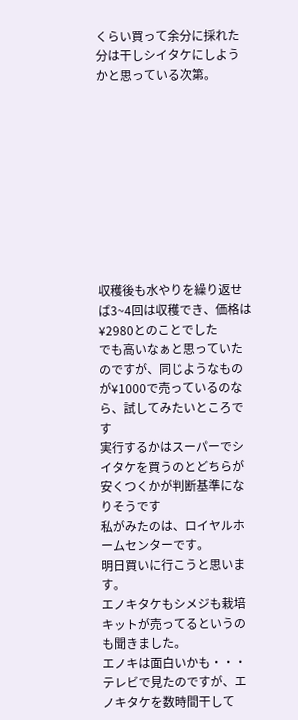くらい買って余分に採れた分は干しシイタケにしようかと思っている次第。










収穫後も水やりを繰り返せば3~4回は収穫でき、価格は¥2980とのことでした
でも高いなぁと思っていたのですが、同じようなものが¥1000で売っているのなら、試してみたいところです
実行するかはスーパーでシイタケを買うのとどちらが安くつくかが判断基準になりそうです
私がみたのは、ロイヤルホームセンターです。
明日買いに行こうと思います。
エノキタケもシメジも栽培キットが売ってるというのも聞きました。
エノキは面白いかも・・・
テレビで見たのですが、エノキタケを数時間干して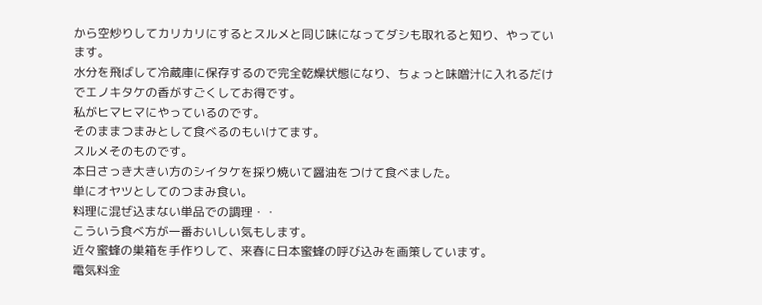から空炒りしてカリカリにするとスルメと同じ味になってダシも取れると知り、やっています。
水分を飛ばして冷蔵庫に保存するので完全乾燥状態になり、ちょっと味噌汁に入れるだけでエノキタケの香がすごくしてお得です。
私がヒマヒマにやっているのです。
そのままつまみとして食べるのもいけてます。
スルメそのものです。
本日さっき大きい方のシイタケを採り焼いて醤油をつけて食べました。
単にオヤツとしてのつまみ食い。
料理に混ぜ込まない単品での調理・・
こういう食べ方が一番おいしい気もします。
近々蜜蜂の巣箱を手作りして、来春に日本蜜蜂の呼び込みを画策しています。
電気料金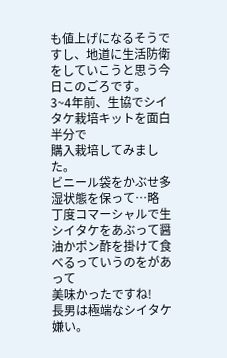も値上げになるそうですし、地道に生活防衛をしていこうと思う今日このごろです。
3~4年前、生協でシイタケ栽培キットを面白半分で
購入栽培してみました。
ビニール袋をかぶせ多湿状態を保って…略
丁度コマーシャルで生シイタケをあぶって醤油かポン酢を掛けて食べるっていうのをがあって
美味かったですね!
長男は極端なシイタケ嫌い。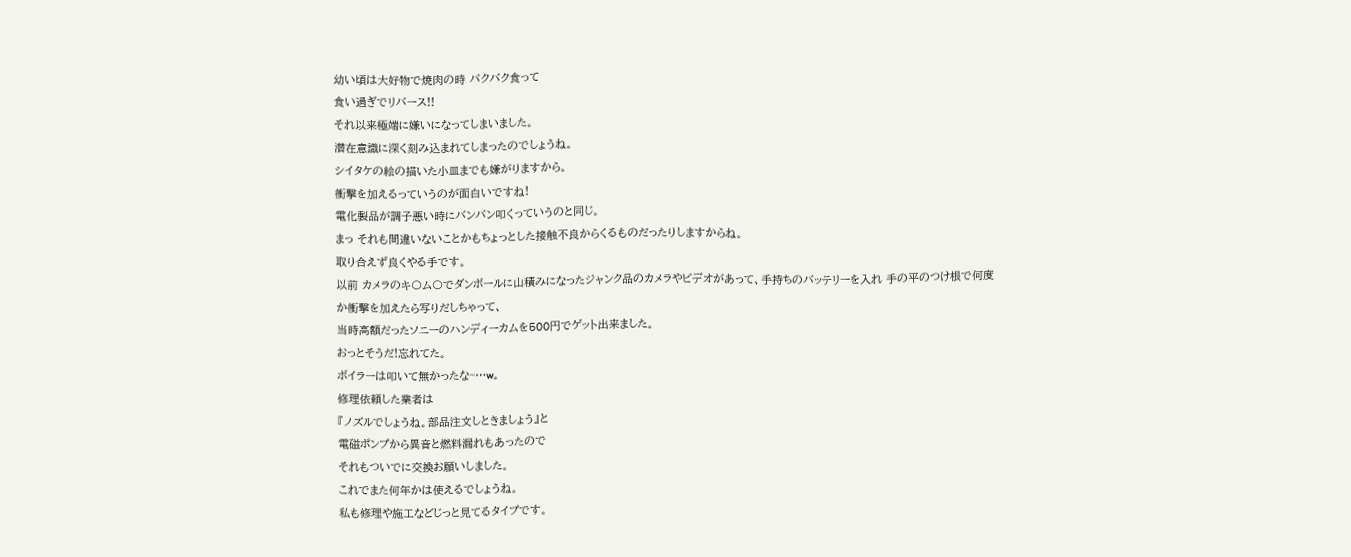幼い頃は大好物で焼肉の時 バクバク食って
食い過ぎでリバース!!
それ以来極端に嫌いになってしまいました。
潜在意識に深く刻み込まれてしまったのでしょうね。
シイタケの絵の描いた小皿までも嫌がりますから。
衝撃を加えるっていうのが面白いですね!
電化製品が調子悪い時にバンバン叩くっていうのと同じ。
まっ それも間違いないことかもちょっとした接触不良からくるものだったりしますからね。
取り合えず良くやる手です。
以前 カメラのキ〇ム〇でダンボールに山積みになったジャンク品のカメラやビデオがあって、手持ちのバッテリーを入れ 手の平のつけ根で何度か衝撃を加えたら写りだしちゃって、
当時高額だったソニーのハンディーカムを500円でゲット出来ました。
おっとそうだ!忘れてた。
ボイラーは叩いて無かったな~…w。
修理依頼した業者は
『ノズルでしょうね。部品注文しときましょう』と
電磁ポンプから異音と燃料漏れもあったので
それもついでに交換お願いしました。
これでまた何年かは使えるでしょうね。
私も修理や施工などじっと見てるタイプです。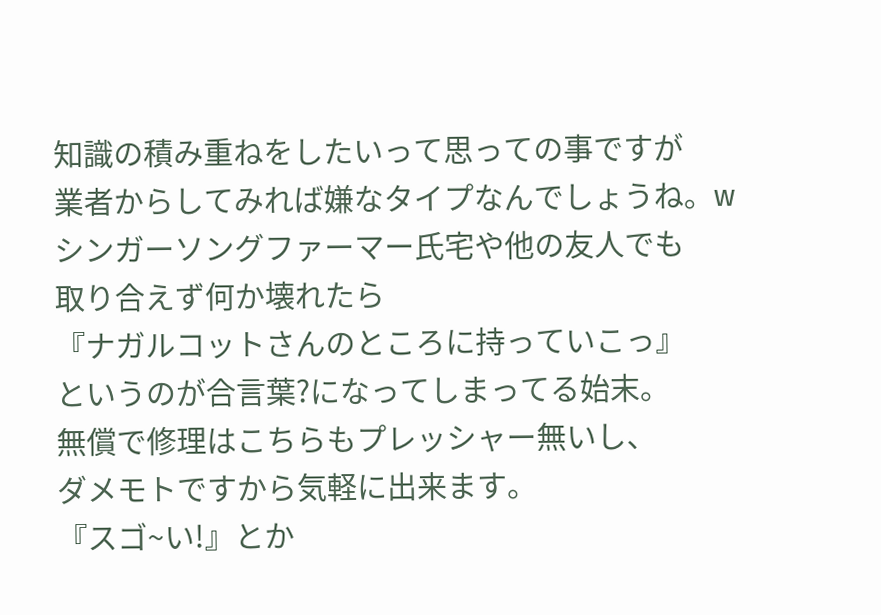知識の積み重ねをしたいって思っての事ですが
業者からしてみれば嫌なタイプなんでしょうね。w
シンガーソングファーマー氏宅や他の友人でも
取り合えず何か壊れたら
『ナガルコットさんのところに持っていこっ』
というのが合言葉?になってしまってる始末。
無償で修理はこちらもプレッシャー無いし、
ダメモトですから気軽に出来ます。
『スゴ~い!』とか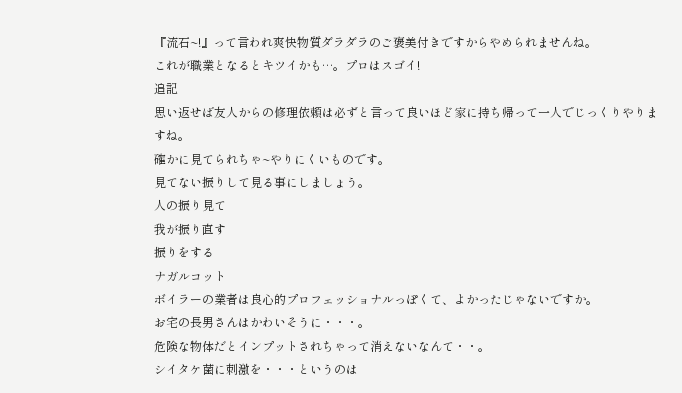『流石~!』って言われ爽快物質ダラダラのご褒美付きですからやめられませんね。
これが職業となるとキツイかも…。プロはスゴイ!
追記
思い返せば友人からの修理依頼は必ずと言って良いほど家に持ち帰って一人でじっくりやりますね。
確かに見てられちゃ~やりにくいものです。
見てない振りして見る事にしましょう。
人の振り見て
我が振り直す
振りをする
ナガルコット
ボイラーの業者は良心的プロフェッショナルっぽくて、よかったじゃないですか。
お宅の長男さんはかわいそうに・・・。
危険な物体だとインプットされちゃって消えないなんて・・。
シイタケ菌に刺激を・・・というのは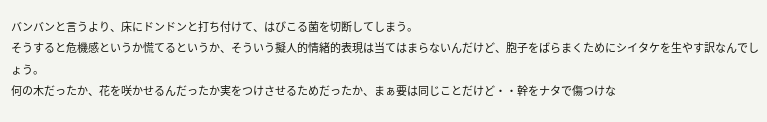バンバンと言うより、床にドンドンと打ち付けて、はびこる菌を切断してしまう。
そうすると危機感というか慌てるというか、そういう擬人的情緒的表現は当てはまらないんだけど、胞子をばらまくためにシイタケを生やす訳なんでしょう。
何の木だったか、花を咲かせるんだったか実をつけさせるためだったか、まぁ要は同じことだけど・・幹をナタで傷つけな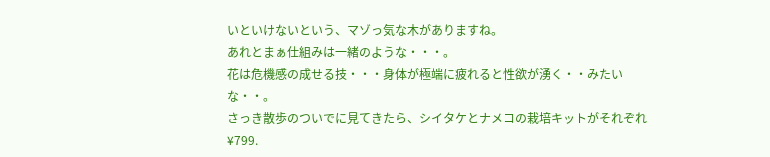いといけないという、マゾっ気な木がありますね。
あれとまぁ仕組みは一緒のような・・・。
花は危機感の成せる技・・・身体が極端に疲れると性欲が湧く・・みたいな・・。
さっき散歩のついでに見てきたら、シイタケとナメコの栽培キットがそれぞれ¥799.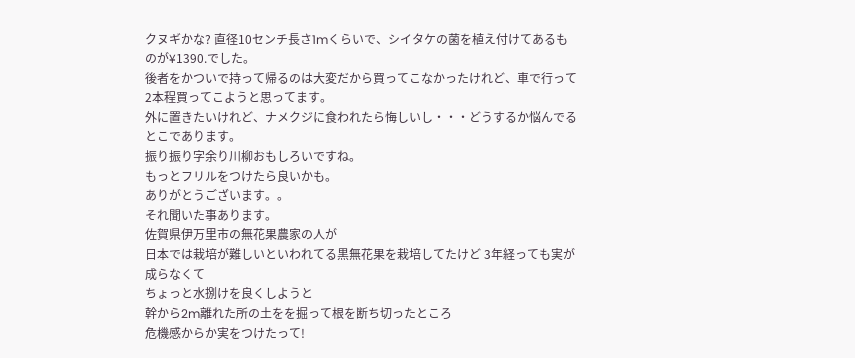クヌギかな? 直径10センチ長さ1mくらいで、シイタケの菌を植え付けてあるものが¥1390.でした。
後者をかついで持って帰るのは大変だから買ってこなかったけれど、車で行って2本程買ってこようと思ってます。
外に置きたいけれど、ナメクジに食われたら悔しいし・・・どうするか悩んでるとこであります。
振り振り字余り川柳おもしろいですね。
もっとフリルをつけたら良いかも。
ありがとうございます。。
それ聞いた事あります。
佐賀県伊万里市の無花果農家の人が
日本では栽培が難しいといわれてる黒無花果を栽培してたけど 3年経っても実が成らなくて
ちょっと水捌けを良くしようと
幹から2m離れた所の土をを掘って根を断ち切ったところ
危機感からか実をつけたって!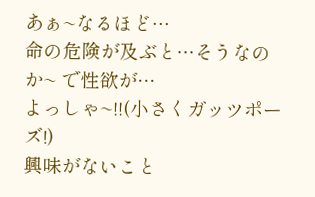あぁ~なるほど…
命の危険が及ぶと…そうなのか~ で性欲が…
よっしゃ~!!(小さくガッツポーズ!)
興味がないこと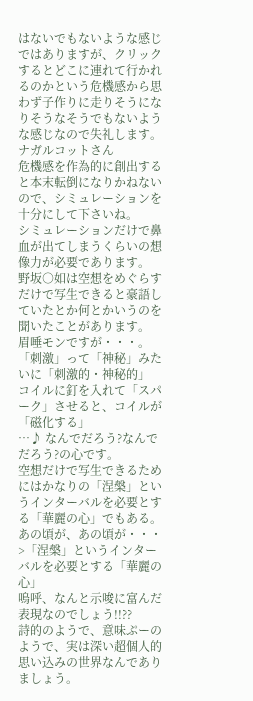はないでもないような感じではありますが、クリックするとどこに連れて行かれるのかという危機感から思わず子作りに走りそうになりそうなそうでもないような感じなので失礼します。
ナガルコットさん
危機感を作為的に創出すると本末転倒になりかねないので、シミュレーションを十分にして下さいね。
シミュレーションだけで鼻血が出てしまうくらいの想像力が必要であります。
野坂○如は空想をめぐらすだけで写生できると豪語していたとか何とかいうのを聞いたことがあります。
眉唾モンですが・・・。
「刺激」って「神秘」みたいに「刺激的・神秘的」
コイルに釘を入れて「スパーク」させると、コイルが「磁化する」
…♪ なんでだろう?なんでだろう?の心です。
空想だけで写生できるためにはかなりの「涅槃」というインターバルを必要とする「華麗の心」でもある。あの頃が、あの頃が・・・
>「涅槃」というインターバルを必要とする「華麗の心」
嗚呼、なんと示唆に富んだ表現なのでしょう!!??
詩的のようで、意味ぷーのようで、実は深い超個人的思い込みの世界なんでありましょう。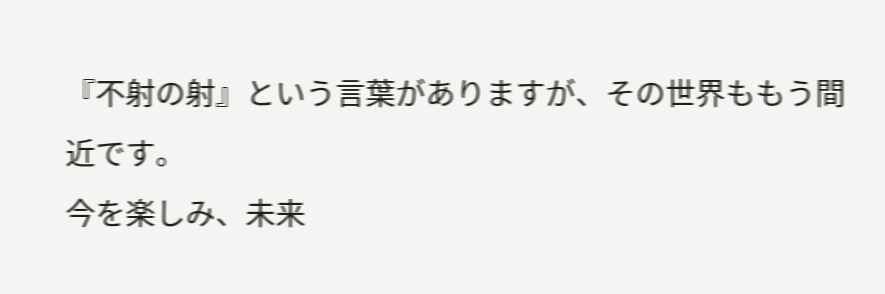『不射の射』という言葉がありますが、その世界ももう間近です。
今を楽しみ、未来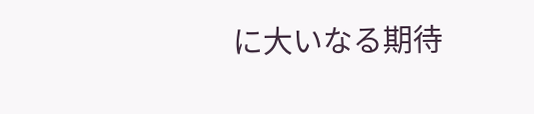に大いなる期待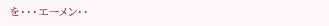を・・・エーメン・・